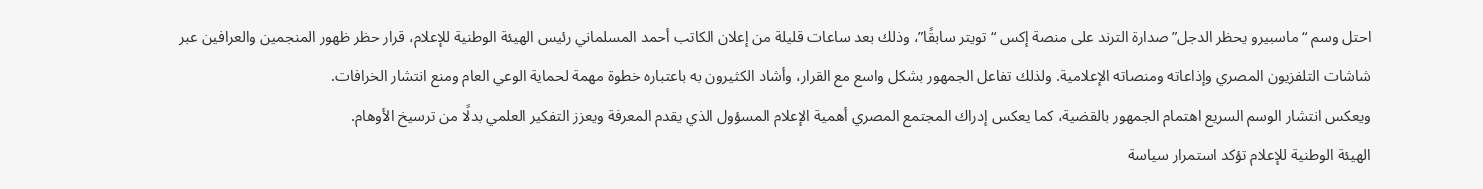احتل وسم “ماسبيرو يحظر الدجل” صدارة الترند على منصة إكس “تويتر سابقًا”، وذلك بعد ساعات قليلة من إعلان الكاتب أحمد المسلماني رئيس الهيئة الوطنية للإعلام، قرار حظر ظهور المنجمين والعرافين عبر شاشات التلفزيون المصري وإذاعاته ومنصاته الإعلامية. ولذلك تفاعل الجمهور بشكل واسع مع القرار، وأشاد الكثيرون به باعتباره خطوة مهمة لحماية الوعي العام ومنع انتشار الخرافات.
ويعكس انتشار الوسم السريع اهتمام الجمهور بالقضية، كما يعكس إدراك المجتمع المصري أهمية الإعلام المسؤول الذي يقدم المعرفة ويعزز التفكير العلمي بدلًا من ترسيخ الأوهام.
الهيئة الوطنية للإعلام تؤكد استمرار سياسة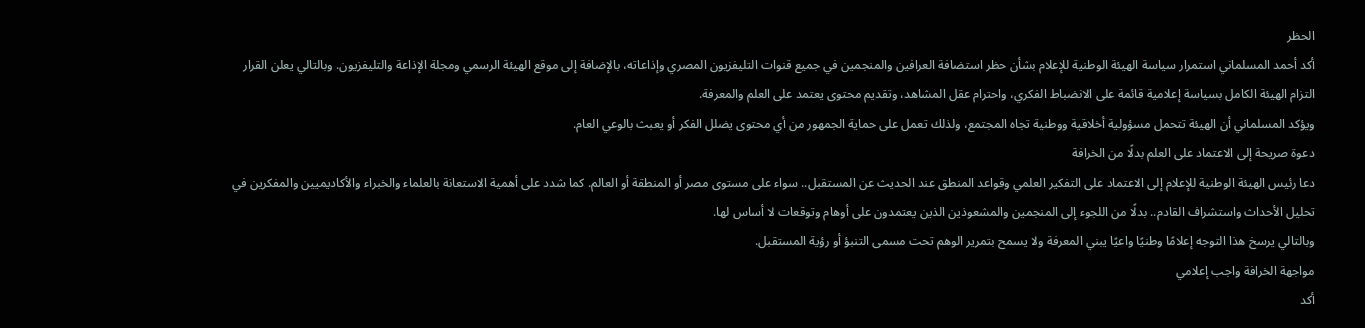الحظر
أكد أحمد المسلماني استمرار سياسة الهيئة الوطنية للإعلام بشأن حظر استضافة العرافين والمنجمين في جميع قنوات التليفزيون المصري وإذاعاته، بالإضافة إلى موقع الهيئة الرسمي ومجلة الإذاعة والتليفزيون. وبالتالي يعلن القرار التزام الهيئة الكامل بسياسة إعلامية قائمة على الانضباط الفكري، واحترام عقل المشاهد، وتقديم محتوى يعتمد على العلم والمعرفة.
ويؤكد المسلماني أن الهيئة تتحمل مسؤولية أخلاقية ووطنية تجاه المجتمع، ولذلك تعمل على حماية الجمهور من أي محتوى يضلل الفكر أو يعبث بالوعي العام.
دعوة صريحة إلى الاعتماد على العلم بدلًا من الخرافة
دعا رئيس الهيئة الوطنية للإعلام إلى الاعتماد على التفكير العلمي وقواعد المنطق عند الحديث عن المستقبل.. سواء على مستوى مصر أو المنطقة أو العالم. كما شدد على أهمية الاستعانة بالعلماء والخبراء والأكاديميين والمفكرين في تحليل الأحداث واستشراف القادم.. بدلًا من اللجوء إلى المنجمين والمشعوذين الذين يعتمدون على أوهام وتوقعات لا أساس لها.
وبالتالي يرسخ هذا التوجه إعلامًا وطنيًا واعيًا يبني المعرفة ولا يسمح بتمرير الوهم تحت مسمى التنبؤ أو رؤية المستقبل.
مواجهة الخرافة واجب إعلامي
أكد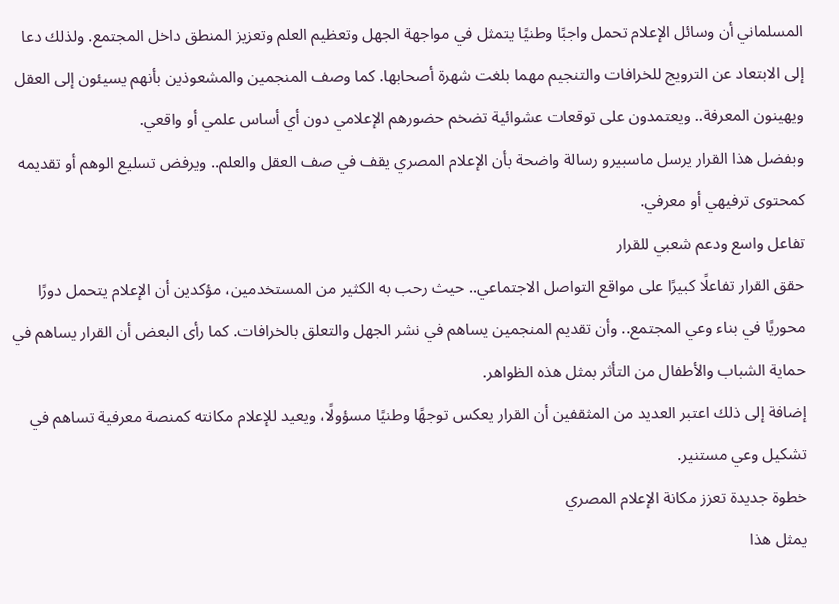المسلماني أن وسائل الإعلام تحمل واجبًا وطنيًا يتمثل في مواجهة الجهل وتعظيم العلم وتعزيز المنطق داخل المجتمع. ولذلك دعا إلى الابتعاد عن الترويج للخرافات والتنجيم مهما بلغت شهرة أصحابها. كما وصف المنجمين والمشعوذين بأنهم يسيئون إلى العقل ويهينون المعرفة.. ويعتمدون على توقعات عشوائية تضخم حضورهم الإعلامي دون أي أساس علمي أو واقعي.
وبفضل هذا القرار يرسل ماسبيرو رسالة واضحة بأن الإعلام المصري يقف في صف العقل والعلم.. ويرفض تسليع الوهم أو تقديمه كمحتوى ترفيهي أو معرفي.
تفاعل واسع ودعم شعبي للقرار
حقق القرار تفاعلًا كبيرًا على مواقع التواصل الاجتماعي.. حيث رحب به الكثير من المستخدمين، مؤكدين أن الإعلام يتحمل دورًا محوريًا في بناء وعي المجتمع.. وأن تقديم المنجمين يساهم في نشر الجهل والتعلق بالخرافات. كما رأى البعض أن القرار يساهم في حماية الشباب والأطفال من التأثر بمثل هذه الظواهر.
إضافة إلى ذلك اعتبر العديد من المثقفين أن القرار يعكس توجهًا وطنيًا مسؤولًا، ويعيد للإعلام مكانته كمنصة معرفية تساهم في تشكيل وعي مستنير.
خطوة جديدة تعزز مكانة الإعلام المصري
يمثل هذا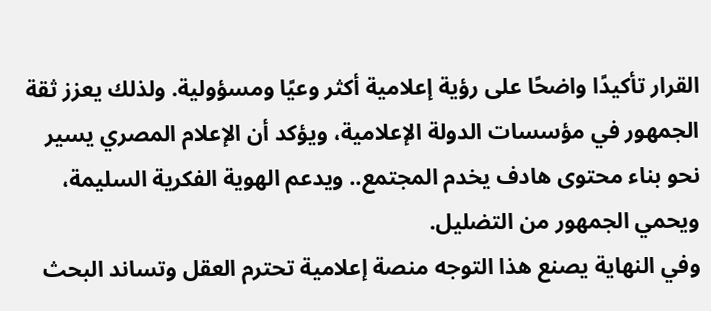القرار تأكيدًا واضحًا على رؤية إعلامية أكثر وعيًا ومسؤولية. ولذلك يعزز ثقة الجمهور في مؤسسات الدولة الإعلامية، ويؤكد أن الإعلام المصري يسير نحو بناء محتوى هادف يخدم المجتمع.. ويدعم الهوية الفكرية السليمة، ويحمي الجمهور من التضليل.
وفي النهاية يصنع هذا التوجه منصة إعلامية تحترم العقل وتساند البحث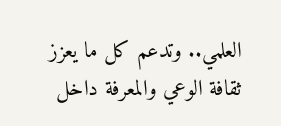العلمي.. وتدعم كل ما يعزز ثقافة الوعي والمعرفة داخل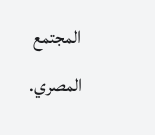المجتمع المصري.